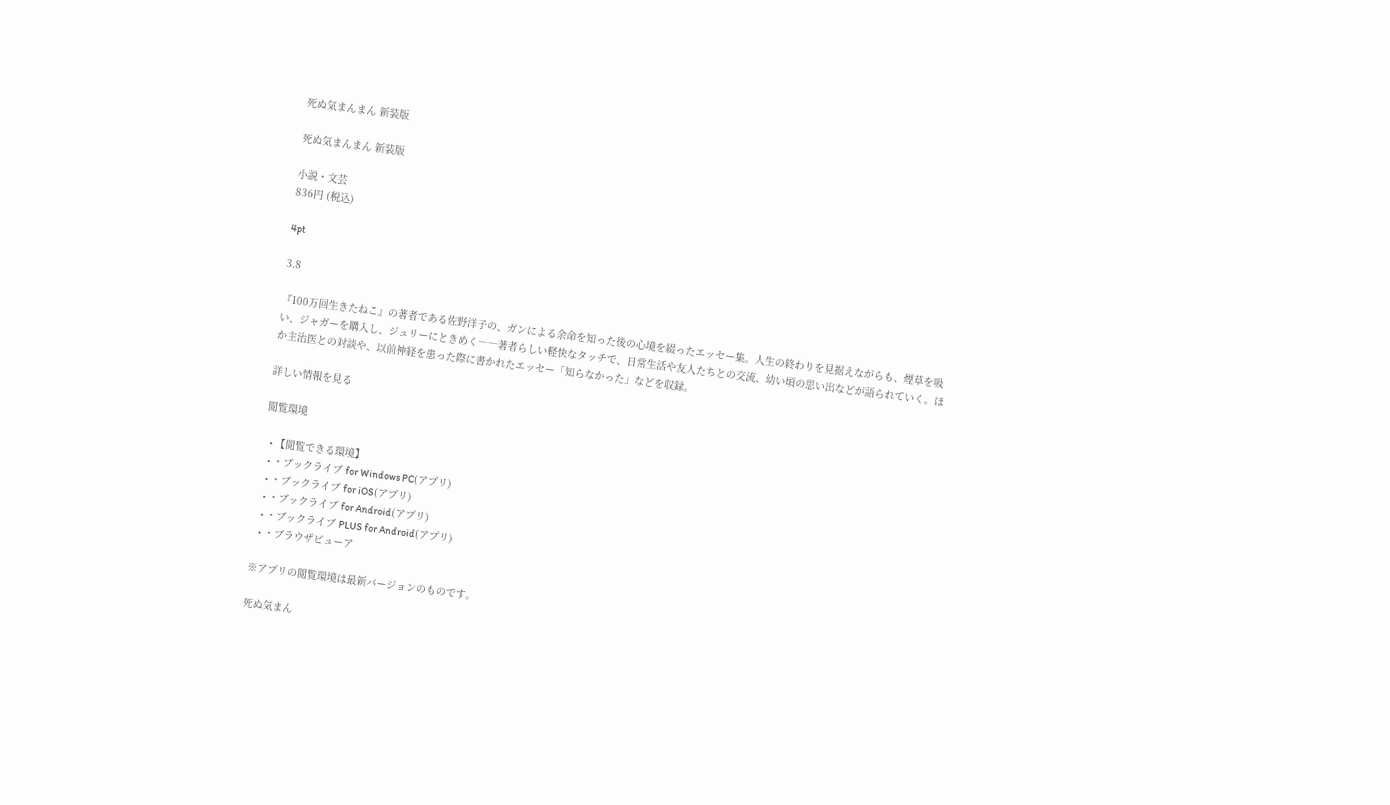死ぬ気まんまん 新装版

死ぬ気まんまん 新装版

小説・文芸
836円 (税込)

4pt

3.8

『100万回生きたねこ』の著者である佐野洋子の、ガンによる余命を知った後の心境を綴ったエッセー集。人生の終わりを見据えながらも、煙草を吸い、ジャガーを購入し、ジュリーにときめく――著者らしい軽快なタッチで、日常生活や友人たちとの交流、幼い頃の思い出などが語られていく。ほか主治医との対談や、以前神経を患った際に書かれたエッセー「知らなかった」などを収録。

詳しい情報を見る

閲覧環境

  • 【閲覧できる環境】
  • ・ブックライブ for Windows PC(アプリ)
  • ・ブックライブ for iOS(アプリ)
  • ・ブックライブ for Android(アプリ)
  • ・ブックライブ PLUS for Android(アプリ)
  • ・ブラウザビューア

※アプリの閲覧環境は最新バージョンのものです。

死ぬ気まん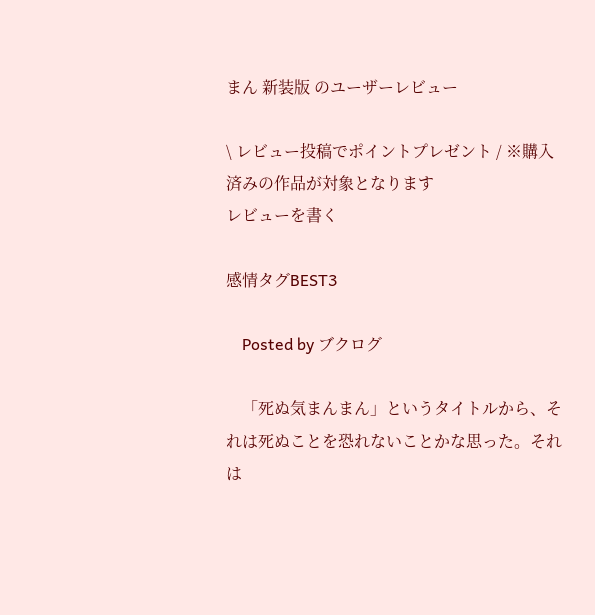まん 新装版 のユーザーレビュー

\ レビュー投稿でポイントプレゼント / ※購入済みの作品が対象となります
レビューを書く

感情タグBEST3

    Posted by ブクログ

    「死ぬ気まんまん」というタイトルから、それは死ぬことを恐れないことかな思った。それは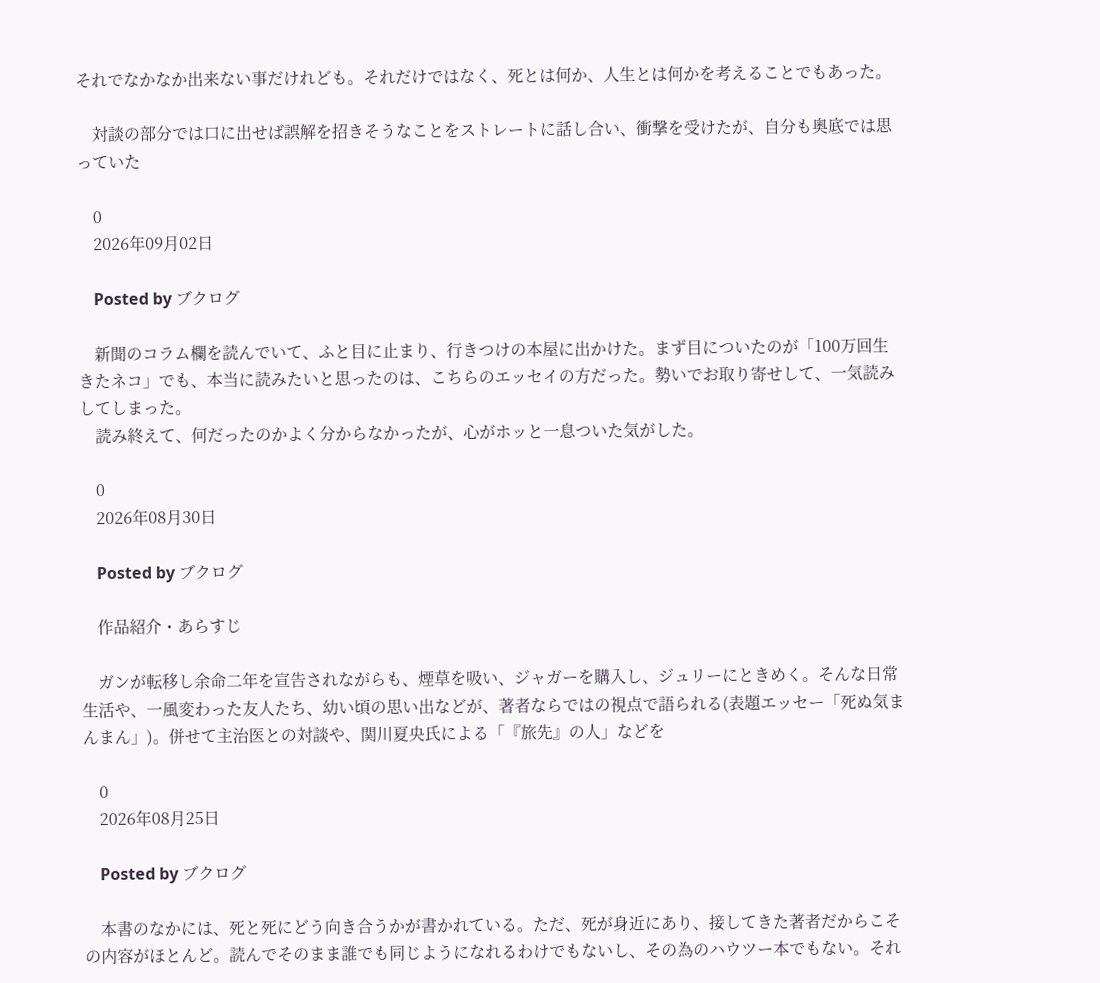それでなかなか出来ない事だけれども。それだけではなく、死とは何か、人生とは何かを考えることでもあった。

    対談の部分では口に出せば誤解を招きそうなことをストレートに話し合い、衝撃を受けたが、自分も奥底では思っていた

    0
    2026年09月02日

    Posted by ブクログ

    新聞のコラム欄を読んでいて、ふと目に止まり、行きつけの本屋に出かけた。まず目についたのが「100万回生きたネコ」でも、本当に読みたいと思ったのは、こちらのエッセイの方だった。勢いでお取り寄せして、一気読みしてしまった。
    読み終えて、何だったのかよく分からなかったが、心がホッと一息ついた気がした。

    0
    2026年08月30日

    Posted by ブクログ

    作品紹介・あらすじ

    ガンが転移し余命二年を宣告されながらも、煙草を吸い、ジャガーを購入し、ジュリーにときめく。そんな日常生活や、一風変わった友人たち、幼い頃の思い出などが、著者ならではの視点で語られる(表題エッセー「死ぬ気まんまん」)。併せて主治医との対談や、関川夏央氏による「『旅先』の人」などを

    0
    2026年08月25日

    Posted by ブクログ

    本書のなかには、死と死にどう向き合うかが書かれている。ただ、死が身近にあり、接してきた著者だからこその内容がほとんど。読んでそのまま誰でも同じようになれるわけでもないし、その為のハウツー本でもない。それ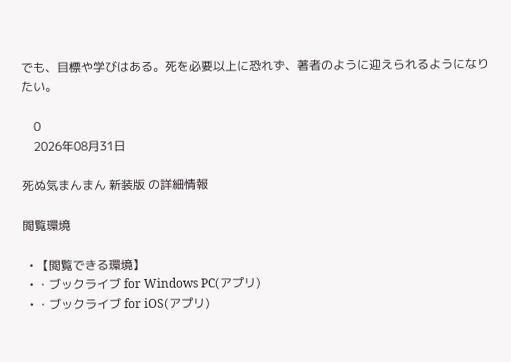でも、目標や学びはある。死を必要以上に恐れず、著者のように迎えられるようになりたい。

    0
    2026年08月31日

死ぬ気まんまん 新装版 の詳細情報

閲覧環境

  • 【閲覧できる環境】
  • ・ブックライブ for Windows PC(アプリ)
  • ・ブックライブ for iOS(アプリ)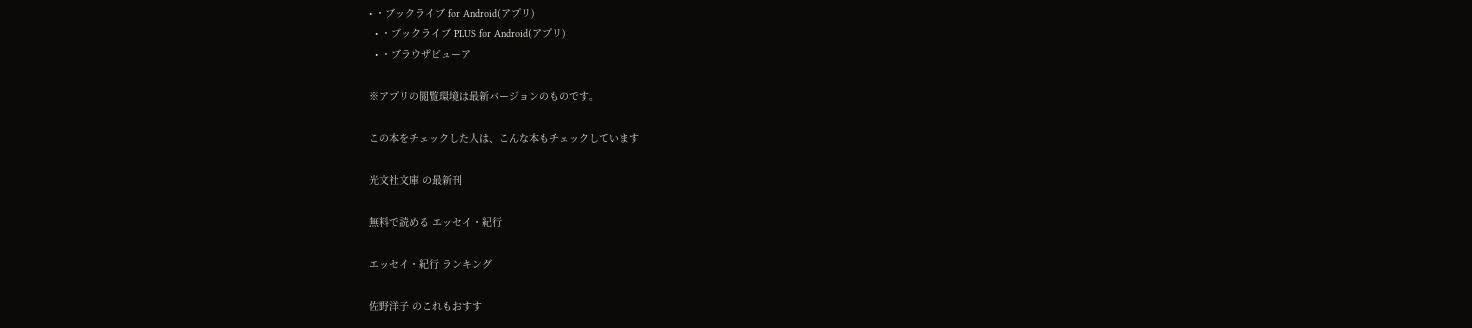• ・ブックライブ for Android(アプリ)
  • ・ブックライブ PLUS for Android(アプリ)
  • ・ブラウザビューア

※アプリの閲覧環境は最新バージョンのものです。

この本をチェックした人は、こんな本もチェックしています

光文社文庫 の最新刊

無料で読める エッセイ・紀行

エッセイ・紀行 ランキング

佐野洋子 のこれもおすす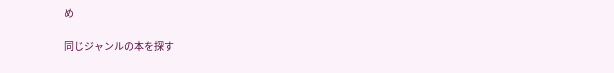め

同じジャンルの本を探す